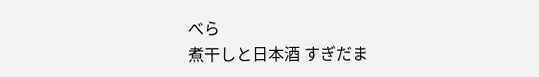べら
煮干しと日本酒 すぎだま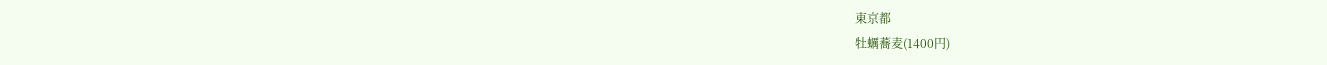東京都
牡蠣蕎麦(1400円)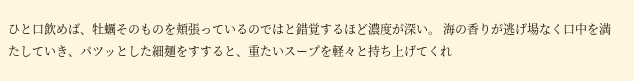ひと口飲めば、牡蠣そのものを頬張っているのではと錯覚するほど濃度が深い。 海の香りが逃げ場なく口中を満たしていき、パツッとした細麺をすすると、重たいスープを軽々と持ち上げてくれ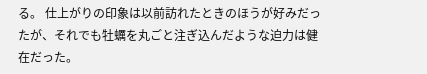る。 仕上がりの印象は以前訪れたときのほうが好みだったが、それでも牡蠣を丸ごと注ぎ込んだような迫力は健在だった。